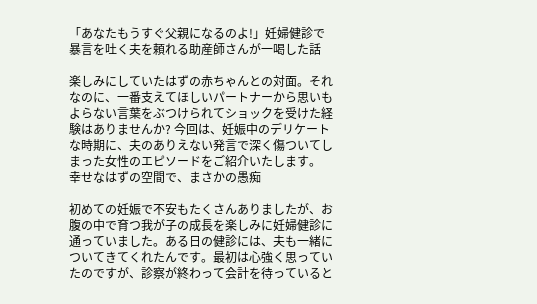「あなたもうすぐ父親になるのよ!」妊婦健診で暴言を吐く夫を頼れる助産師さんが一喝した話

楽しみにしていたはずの赤ちゃんとの対面。それなのに、一番支えてほしいパートナーから思いもよらない言葉をぶつけられてショックを受けた経験はありませんか? 今回は、妊娠中のデリケートな時期に、夫のありえない発言で深く傷ついてしまった女性のエピソードをご紹介いたします。
幸せなはずの空間で、まさかの愚痴

初めての妊娠で不安もたくさんありましたが、お腹の中で育つ我が子の成長を楽しみに妊婦健診に通っていました。ある日の健診には、夫も一緒についてきてくれたんです。最初は心強く思っていたのですが、診察が終わって会計を待っていると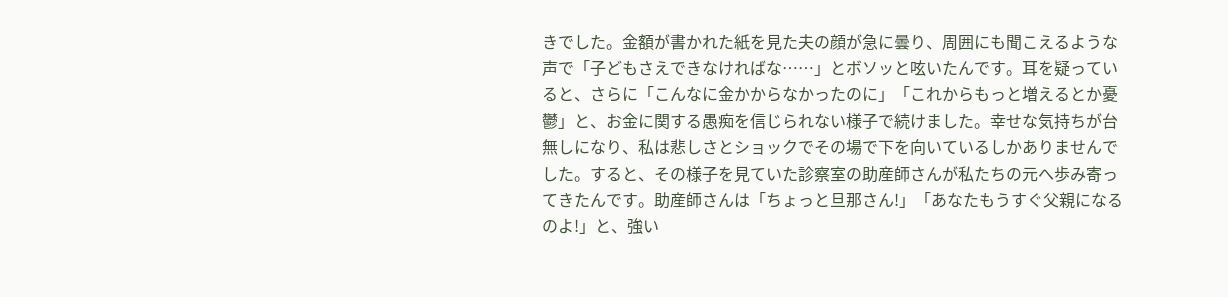きでした。金額が書かれた紙を見た夫の顔が急に曇り、周囲にも聞こえるような声で「子どもさえできなければな……」とボソッと呟いたんです。耳を疑っていると、さらに「こんなに金かからなかったのに」「これからもっと増えるとか憂鬱」と、お金に関する愚痴を信じられない様子で続けました。幸せな気持ちが台無しになり、私は悲しさとショックでその場で下を向いているしかありませんでした。すると、その様子を見ていた診察室の助産師さんが私たちの元へ歩み寄ってきたんです。助産師さんは「ちょっと旦那さん!」「あなたもうすぐ父親になるのよ!」と、強い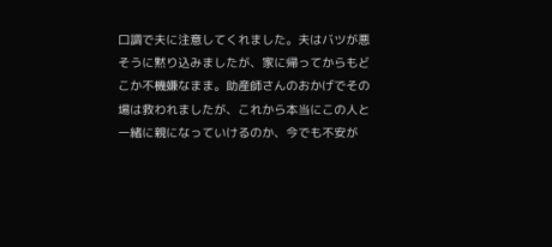口調で夫に注意してくれました。夫はバツが悪そうに黙り込みましたが、家に帰ってからもどこか不機嫌なまま。助産師さんのおかげでその場は救われましたが、これから本当にこの人と一緒に親になっていけるのか、今でも不安が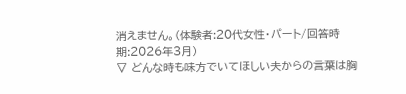消えません。(体験者:20代女性・パート/回答時期:2026年3月)
▽ どんな時も味方でいてほしい夫からの言葉は胸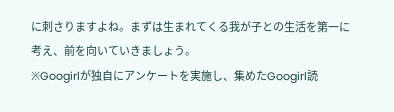に刺さりますよね。まずは生まれてくる我が子との生活を第一に考え、前を向いていきましょう。
※Googirlが独自にアンケートを実施し、集めたGoogirl読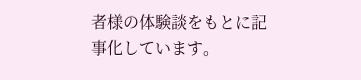者様の体験談をもとに記事化しています。